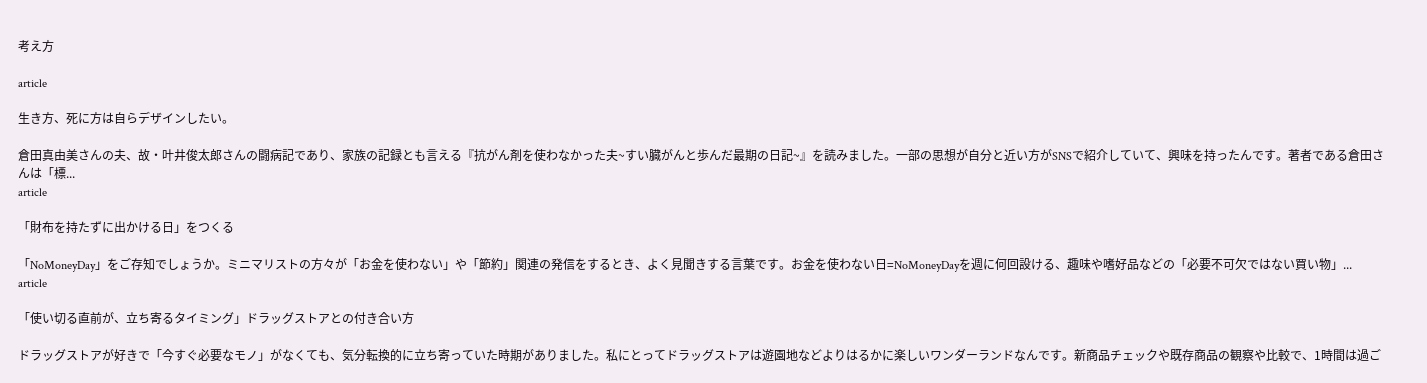考え方

article

生き方、死に方は自らデザインしたい。

倉田真由美さんの夫、故・叶井俊太郎さんの闘病記であり、家族の記録とも言える『抗がん剤を使わなかった夫~すい臓がんと歩んだ最期の日記~』を読みました。一部の思想が自分と近い方がSNSで紹介していて、興味を持ったんです。著者である倉田さんは「標...
article

「財布を持たずに出かける日」をつくる

「NoMoneyDay」をご存知でしょうか。ミニマリストの方々が「お金を使わない」や「節約」関連の発信をするとき、よく見聞きする言葉です。お金を使わない日=NoMoneyDayを週に何回設ける、趣味や嗜好品などの「必要不可欠ではない買い物」...
article

「使い切る直前が、立ち寄るタイミング」ドラッグストアとの付き合い方

ドラッグストアが好きで「今すぐ必要なモノ」がなくても、気分転換的に立ち寄っていた時期がありました。私にとってドラッグストアは遊園地などよりはるかに楽しいワンダーランドなんです。新商品チェックや既存商品の観察や比較で、1時間は過ご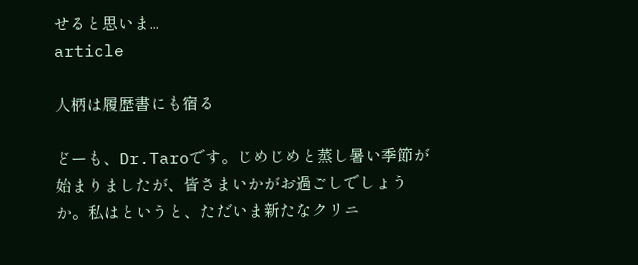せると思いま...
article

人柄は履歴書にも宿る

どーも、Dr.Taroです。じめじめと蒸し暑い季節が始まりましたが、皆さまいかがお過ごしでしょうか。私はというと、ただいま新たなクリニ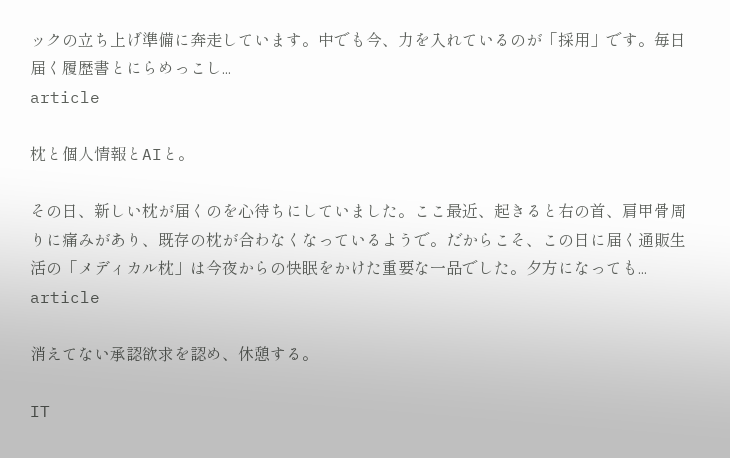ックの立ち上げ準備に奔走しています。中でも今、力を入れているのが「採用」です。毎日届く履歴書とにらめっこし...
article

枕と個人情報とAIと。

その日、新しい枕が届くのを心待ちにしていました。ここ最近、起きると右の首、肩甲骨周りに痛みがあり、既存の枕が合わなくなっているようで。だからこそ、この日に届く通販生活の「メディカル枕」は今夜からの快眠をかけた重要な一品でした。夕方になっても...
article

消えてない承認欲求を認め、休憩する。

IT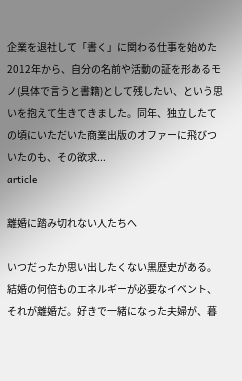企業を退社して「書く」に関わる仕事を始めた2012年から、自分の名前や活動の証を形あるモノ(具体で言うと書籍)として残したい、という思いを抱えて生きてきました。同年、独立したての頃にいただいた商業出版のオファーに飛びついたのも、その欲求...
article

離婚に踏み切れない人たちへ

いつだったか思い出したくない黒歴史がある。結婚の何倍ものエネルギーが必要なイベント、それが離婚だ。好きで一緒になった夫婦が、暮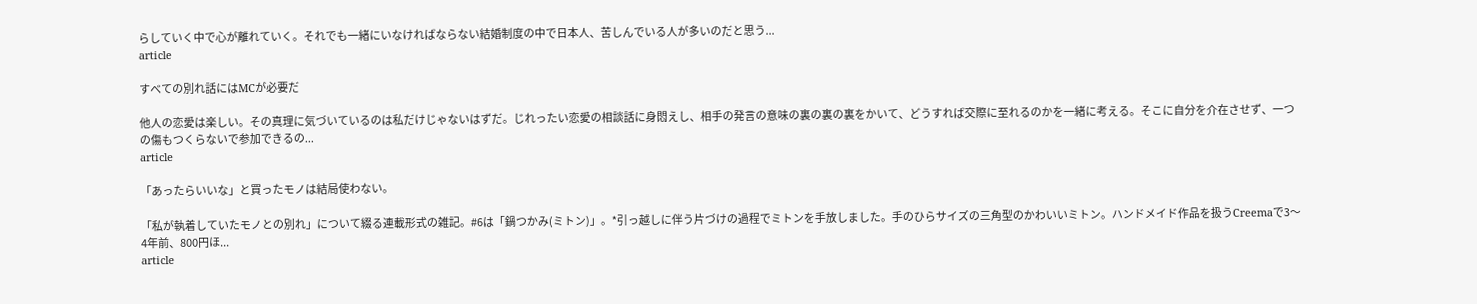らしていく中で心が離れていく。それでも一緒にいなければならない結婚制度の中で日本人、苦しんでいる人が多いのだと思う...
article

すべての別れ話にはMCが必要だ

他人の恋愛は楽しい。その真理に気づいているのは私だけじゃないはずだ。じれったい恋愛の相談話に身悶えし、相手の発言の意味の裏の裏の裏をかいて、どうすれば交際に至れるのかを一緒に考える。そこに自分を介在させず、一つの傷もつくらないで参加できるの...
article

「あったらいいな」と買ったモノは結局使わない。

「私が執着していたモノとの別れ」について綴る連載形式の雑記。#6は「鍋つかみ(ミトン)」。*引っ越しに伴う片づけの過程でミトンを手放しました。手のひらサイズの三角型のかわいいミトン。ハンドメイド作品を扱うCreemaで3〜4年前、800円ほ...
article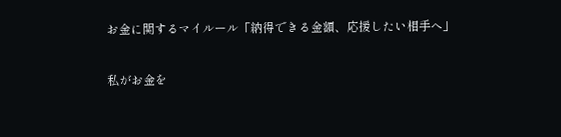お金に関するマイルール「納得できる金額、応援したい相手へ」

私がお金を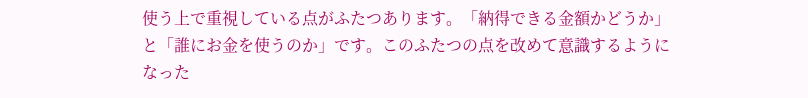使う上で重視している点がふたつあります。「納得できる金額かどうか」と「誰にお金を使うのか」です。このふたつの点を改めて意識するようになった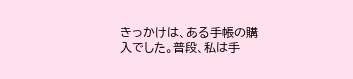きっかけは、ある手帳の購入でした。普段、私は手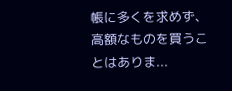帳に多くを求めず、高額なものを買うことはありま...